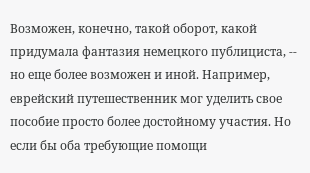Возможен, конечно, такой оборот, какой придумала фантазия немецкого публициста, -- но еще более возможен и иной. Например, еврейский путешественник мог уделить свое пособие просто более достойному участия. Но если бы оба требующие помощи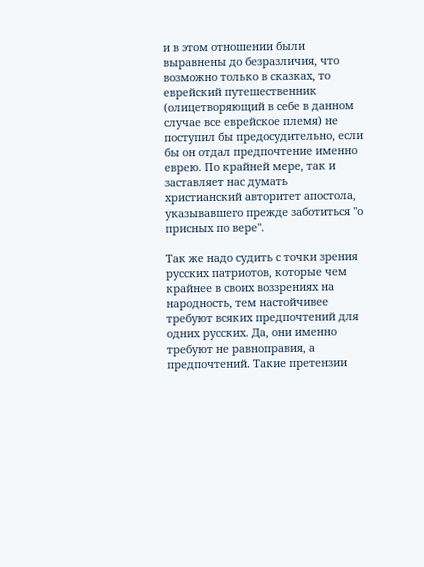и в этом отношении были выравнены до безразличия, что возможно только в сказках, то еврейский путешественник (олицетворяющий в себе в данном случае все еврейское племя) не поступил бы предосудительно, если бы он отдал предпочтение именно еврею. По крайней мере, так и заставляет нас думать христианский авторитет апостола, указывавшего прежде заботиться "о присных по вере".

Так же надо судить с точки зрения русских патриотов, которые чем крайнее в своих воззрениях на народность, тем настойчивее требуют всяких предпочтений для одних русских. Да, они именно требуют не равноправия, а предпочтений. Такие претензии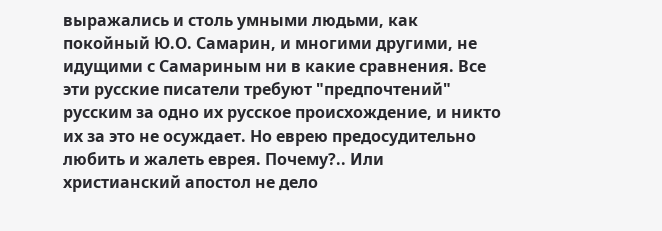выражались и столь умными людьми, как покойный Ю.О. Самарин, и многими другими, не идущими с Самариным ни в какие сравнения. Все эти русские писатели требуют "предпочтений" русским за одно их русское происхождение, и никто их за это не осуждает. Но еврею предосудительно любить и жалеть еврея. Почему?.. Или христианский апостол не дело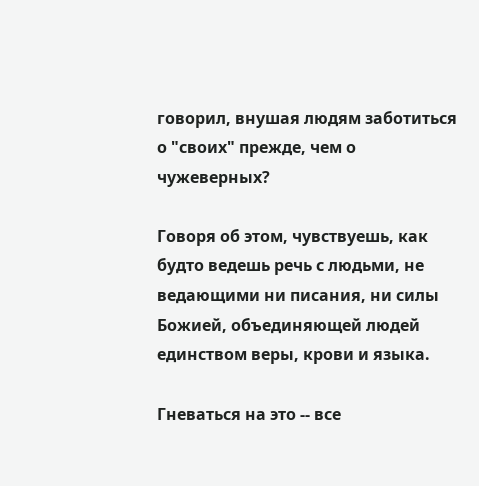говорил, внушая людям заботиться о "своих" прежде, чем о чужеверных?

Говоря об этом, чувствуешь, как будто ведешь речь с людьми, не ведающими ни писания, ни силы Божией, объединяющей людей единством веры, крови и языка.

Гневаться на это -- все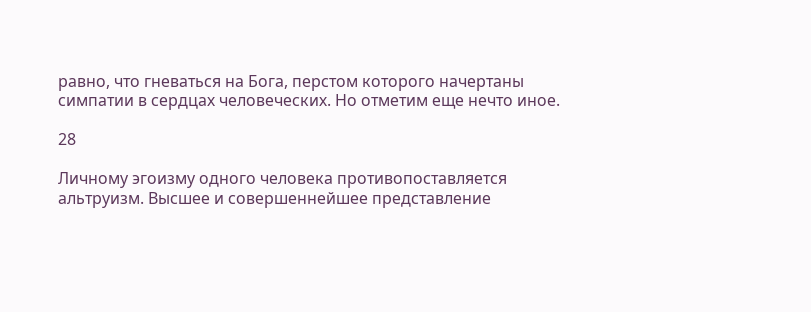равно, что гневаться на Бога, перстом которого начертаны симпатии в сердцах человеческих. Но отметим еще нечто иное.

28

Личному эгоизму одного человека противопоставляется альтруизм. Высшее и совершеннейшее представление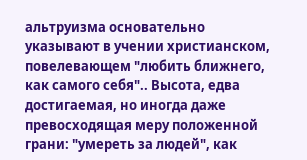альтруизма основательно указывают в учении христианском, повелевающем "любить ближнего, как самого себя".. Высота, едва достигаемая, но иногда даже превосходящая меру положенной грани: "умереть за людей", как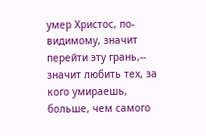умер Христос, по-видимому, значит перейти эту грань,-- значит любить тех, за кого умираешь, больше, чем самого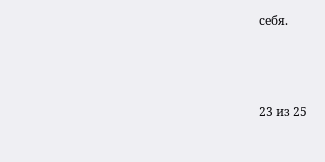себя.



23 из 25